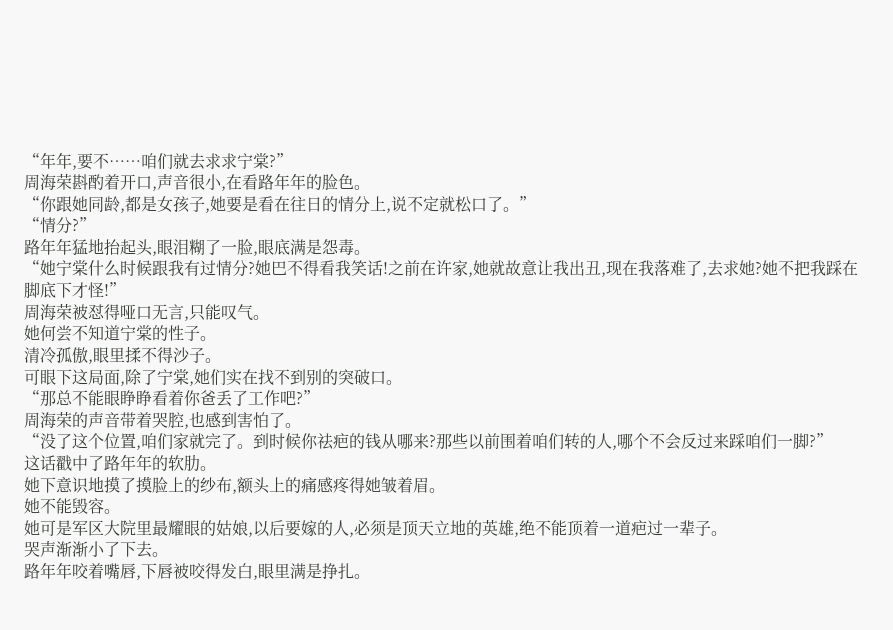“年年,要不……咱们就去求求宁棠?”
周海荣斟酌着开口,声音很小,在看路年年的脸色。
“你跟她同龄,都是女孩子,她要是看在往日的情分上,说不定就松口了。”
“情分?”
路年年猛地抬起头,眼泪糊了一脸,眼底满是怨毒。
“她宁棠什么时候跟我有过情分?她巴不得看我笑话!之前在许家,她就故意让我出丑,现在我落难了,去求她?她不把我踩在脚底下才怪!”
周海荣被怼得哑口无言,只能叹气。
她何尝不知道宁棠的性子。
清冷孤傲,眼里揉不得沙子。
可眼下这局面,除了宁棠,她们实在找不到别的突破口。
“那总不能眼睁睁看着你爸丢了工作吧?”
周海荣的声音带着哭腔,也感到害怕了。
“没了这个位置,咱们家就完了。到时候你祛疤的钱从哪来?那些以前围着咱们转的人,哪个不会反过来踩咱们一脚?”
这话戳中了路年年的软肋。
她下意识地摸了摸脸上的纱布,额头上的痛感疼得她皱着眉。
她不能毁容。
她可是军区大院里最耀眼的姑娘,以后要嫁的人,必须是顶天立地的英雄,绝不能顶着一道疤过一辈子。
哭声渐渐小了下去。
路年年咬着嘴唇,下唇被咬得发白,眼里满是挣扎。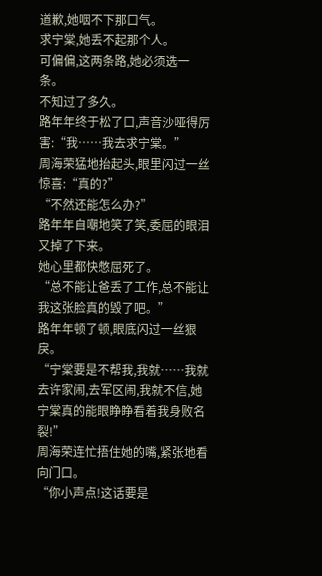道歉,她咽不下那口气。
求宁棠,她丢不起那个人。
可偏偏,这两条路,她必须选一条。
不知过了多久。
路年年终于松了口,声音沙哑得厉害:“我……我去求宁棠。”
周海荣猛地抬起头,眼里闪过一丝惊喜:“真的?”
“不然还能怎么办?”
路年年自嘲地笑了笑,委屈的眼泪又掉了下来。
她心里都快憋屈死了。
“总不能让爸丢了工作,总不能让我这张脸真的毁了吧。”
路年年顿了顿,眼底闪过一丝狠戾。
“宁棠要是不帮我,我就……我就去许家闹,去军区闹,我就不信,她宁棠真的能眼睁睁看着我身败名裂!”
周海荣连忙捂住她的嘴,紧张地看向门口。
“你小声点!这话要是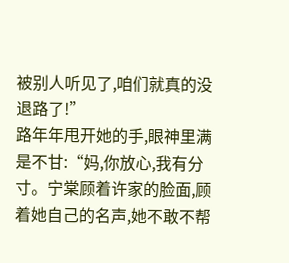被别人听见了,咱们就真的没退路了!”
路年年甩开她的手,眼神里满是不甘:“妈,你放心,我有分寸。宁棠顾着许家的脸面,顾着她自己的名声,她不敢不帮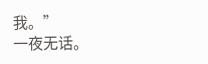我。”
一夜无话。